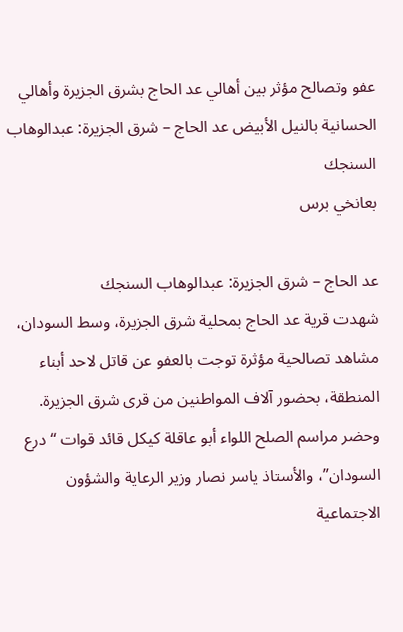عفو وتصالح مؤثر بين أهالي عد الحاج بشرق الجزيرة وأهالي الحسانية بالنيل الأبيض عد الحاج – شرق الجزيرة: عبدالوهاب السنجك
بعانخي برس

عد الحاج – شرق الجزيرة: عبدالوهاب السنجك
شهدت قرية عد الحاج بمحلية شرق الجزيرة، وسط السودان، مشاهد تصالحية مؤثرة توجت بالعفو عن قاتل لاحد أبناء المنطقة، بحضور آلاف المواطنين من قرى شرق الجزيرة.
وحضر مراسم الصلح اللواء أبو عاقلة كيكل قائد قوات “درع السودان”، والأستاذ ياسر نصار وزير الرعاية والشؤون الاجتماعية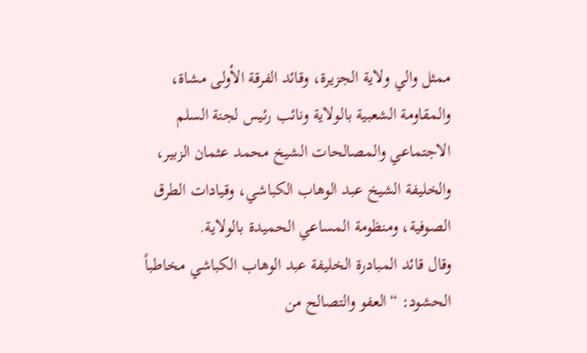ممثل والي ولاية الجزيرة، وقائد الفرقة الأولى مشاة، والمقاومة الشعبية بالولاية ونائب رئيس لجنة السلم الاجتماعي والمصالحات الشيخ محمد عثمان الزبير، والخليفة الشيخ عبد الوهاب الكباشي، وقيادات الطرق الصوفية، ومنظومة المساعي الحميدة بالولاية.
وقال قائد المبادرة الخليفة عبد الوهاب الكباشي مخاطباً الحشود: “العفو والتصالح من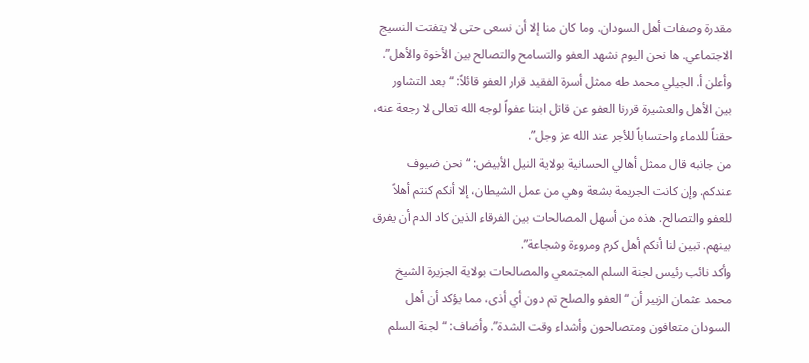مقدرة وصفات أهل السودان. وما كان منا إلا أن نسعى حتى لا يتفتت النسيج الاجتماعي. ها نحن اليوم نشهد العفو والتسامح والتصالح بين الأخوة والأهل”.
وأعلن أ. الجيلي محمد طه ممثل أسرة الفقيد قرار العفو قائلاً: “بعد التشاور بين الأهل والعشيرة قررنا العفو عن قاتل ابننا عفواً لوجه الله تعالى لا رجعة عنه، حقناً للدماء واحتساباً للأجر عند الله عز وجل”.
من جانبه قال ممثل أهالي الحسانية بولاية النيل الأبيض: “نحن ضيوف عندكم. وإن كانت الجريمة بشعة وهي من عمل الشيطان، إلا أنكم كنتم أهلاً للعفو والتصالح. هذه من أسهل المصالحات بين الفرقاء الذين كاد الدم أن يفرق بينهم. تبين لنا أنكم أهل كرم ومروءة وشجاعة”.
وأكد نائب رئيس لجنة السلم المجتمعي والمصالحات بولاية الجزيرة الشيخ محمد عثمان الزبير أن “العفو والصلح تم دون أي أذى، مما يؤكد أن أهل السودان متعافون ومتصالحون وأشداء وقت الشدة”. وأضاف: “لجنة السلم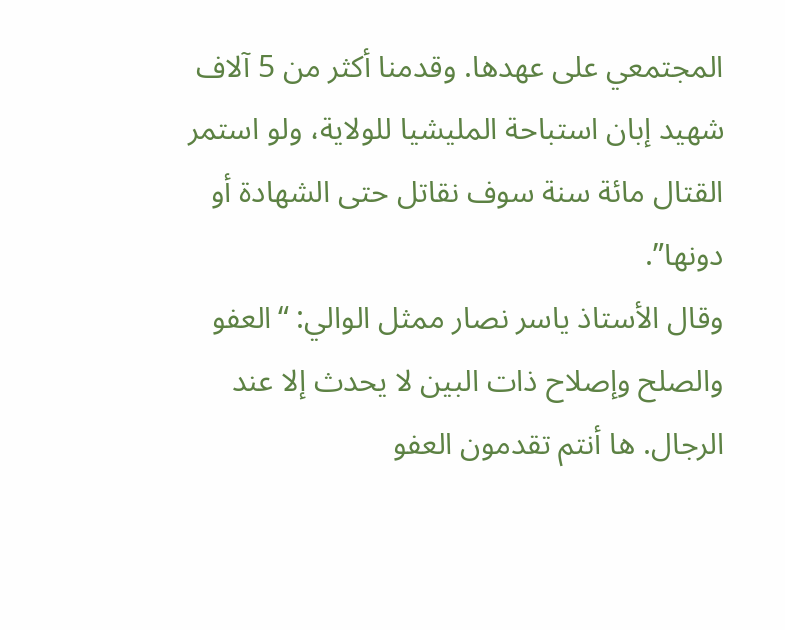المجتمعي على عهدها. وقدمنا أكثر من 5 آلاف شهيد إبان استباحة المليشيا للولاية، ولو استمر القتال مائة سنة سوف نقاتل حتى الشهادة أو دونها”.
وقال الأستاذ ياسر نصار ممثل الوالي: “العفو والصلح وإصلاح ذات البين لا يحدث إلا عند الرجال. ها أنتم تقدمون العفو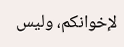لإخوانكم، وليس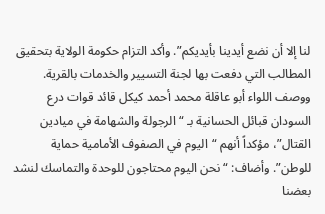لنا إلا أن نضع أيدينا بأيديكم”. وأكد التزام حكومة الولاية بتحقيق المطالب التي دفعت بها لجنة التسيير والخدمات بالقرية.
ووصف اللواء أبو عاقلة محمد أحمد كيكل قائد قوات درع السودان قبائل الحسانية بـ “الرجولة والشهامة في ميادين القتال”، مؤكداً أنهم “اليوم في الصفوف الأمامية حماية للوطن”. وأضاف: “نحن اليوم محتاجون للوحدة والتماسك لنشد بعضنا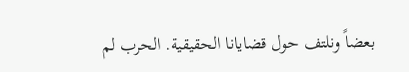بعضاً ونلتف حول قضايانا الحقيقية. الحرب لم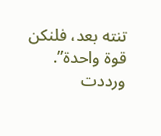تنته بعد، فلنكن قوة واحدة”. ورددت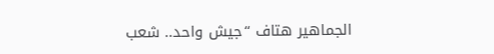الجماهير هتاف “جيش واحد.. شعب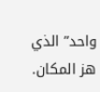واحد” الذي هز المكان.